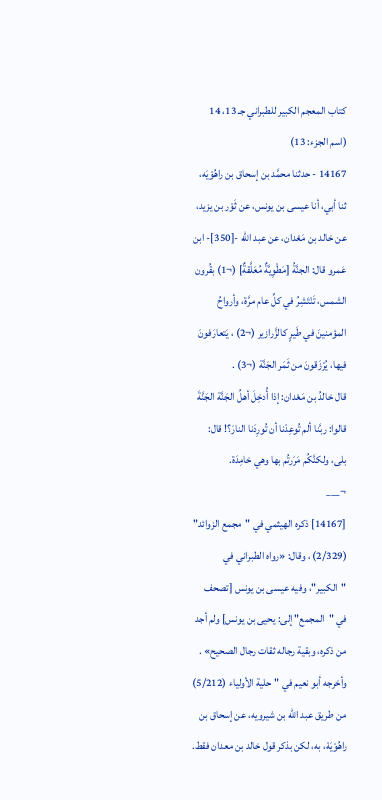كتاب المعجم الكبير للطبراني جـ 13، 14 (اسم الجزء: 13)
14167 - حدثنا محمَّد بن إسحاق بن راهُوْيَه، ثنا أبي، أنا عيسى بن يونس، عن ثَوْر بن يزيد، عن خالد بن مَعْدان، عن عبد الله -[350]- ابن عَمرو قال: الجنَّةُ [مَطْوِيَّةٌ مُعَلَّقةٌ] (¬1) بقُرون الشمس، تَنْتَشِرُ في كلِّ عام مرَّة، وأرواحُ المؤمنينَ في طَيرٍ كالزَّرازير (¬2) ، يَتعارَفونَ فيها، يُرْزَقونَ من ثَمَر الجَنَّة (¬3) .
قال خالدُ بن مَعْدان: إذا أُدخِلَ أهلُ الجَنَّة الجَنَّةَ قالوا: ربَّنا ألم تُوعِدْنا أن تُورِدَنا النارَ؟! قال: بلى، ولكنَّكُم مَرَرتُم بها وهي خامِدَة.
¬___
[14167] ذكره الهيثمي في "مجمع الزوائد" (2/329) ، وقال: «رواه الطبراني في "الكبير"، وفيه عيسى بن يونس [تصحف في "المجمع" إلى: يحيى بن يونس] ولم أجد من ذكره، وبقية رجاله ثقات رجال الصحيح» .
وأخرجه أبو نعيم في "حلية الأولياء (5/212) من طريق عبد الله بن شيرويه، عن إسحاق بن راهُوْيَهْ، به، لكن بذكر قول خالد بن معدان فقط.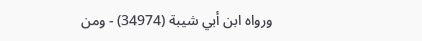ورواه ابن أبي شيبة (34974) - ومن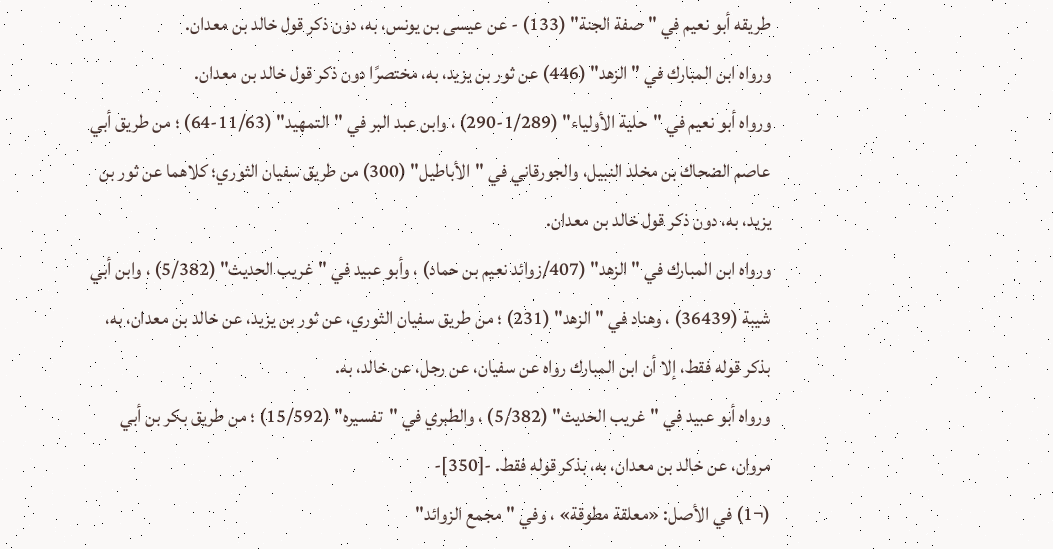طريقه أبو نعيم في "صفة الجنة" (133) - عن عيسى بن يونس، به، دون ذكر قول خالد بن معدان.
ورواه ابن المبارك في "الزهد" (446) عن ثور بن يزيد، به، مختصرًا دون ذكر قول خالد بن معدان.
ورواه أبو نعيم في "حلية الأولياء" (1/289-290) ، وابن عبد البر في "التمهيد" (11/63-64) ؛ من طريق أبي عاصم الضحاك بن مخلد النبيل، والجورقاني في "الأباطيل" (300) من طريق سفيان الثوري؛ كلاهما عن ثور بن يزيد، به، دون ذكر قول خالد بن معدان.
ورواه ابن المبارك في "الزهد" (407/زوائد نعيم بن حماد) ، وأبو عبيد في "غريب الحديث" (5/382) ، وابن أبي شيبة (36439) ، وهناد في "الزهد" (231) ؛ من طريق سفيان الثوري، عن ثور بن يزيد، عن خالد بن معدان، به، بذكر قوله فقط، إلا أن ابن المبارك رواه عن سفيان، عن رجل، عن خالد، به.
ورواه أبو عبيد في "غريب الحديث" (5/382) ، والطبري في "تفسيره" (15/592) ؛ من طريق بكر بن أبي مروان، عن خالد بن معدان، به، بذكر قوله فقط. -[350]-
(¬1) في الأصل: «معلقة مطوقة» ، وفي "مجمع الزوائد"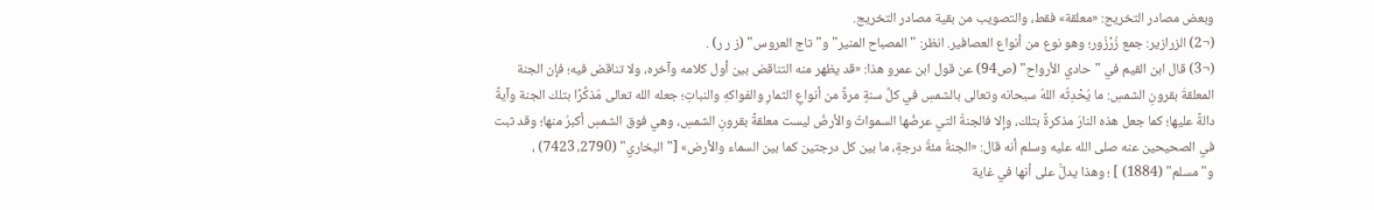وبعض مصادر التخريج: «معلقة» فقط، والتصويب من بقية مصادر التخريج.
(¬2) الزرازير: جمع زُرْزُور؛ وهو نوع من أنواع العصافير. انظر: "المصباح المنير" و"تاج العروس" (ز ر ر) .
(¬3) قال ابن القيم في "حادي الأرواح" (ص94) عن قول ابن عمرو هذا: «قد يظهر منه التناقض بين أول كلامه وآخره، ولا تناقض فيه؛ فإن الجنة المعلقةَ بقرونِ الشمسِ: ما يُحْدِثُه اللهُ سبحانه وتعالى بالشمسِ في كلِّ سنةٍ مرةً من أنواعِ الثمارِ والفواكهِ والنباتِ؛ جعله الله تعالى مُذكِّرًا بتلك الجنة وآيةً دالةً عليها؛ كما جعل هذه النارَ مذكرةً بتلك، وإلا فالجنةُ التي عرضُها السمواتُ والأرضُ ليست معلقةً بقرونِ الشمسِ، وهي فوق الشمسِ أكبرُ منها؛ وقد ثبت في الصحيحين عنه صلى الله عليه وسلم أنه قال: «الجنةُ مئةُ درجةٍ، ما بين كل درجتين كما بين السماء والأرض» ["البخاري" (2790، 7423) ، و"مسلم" (1884) ] ؛ وهذا يدلُّ على أنها في غاية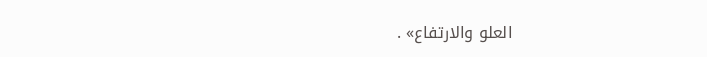العلو والارتفاع» .